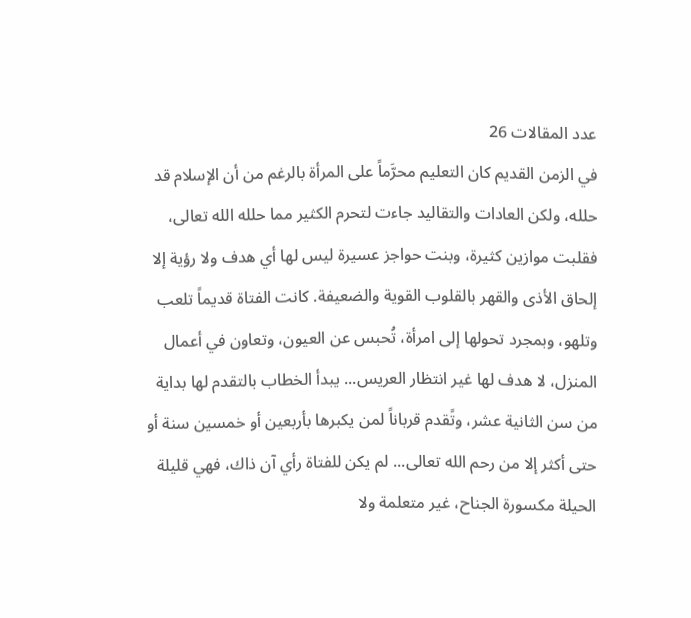عدد المقالات 26
في الزمن القديم كان التعليم محرَّماً على المرأة بالرغم من أن الإسلام قد حلله، ولكن العادات والتقاليد جاءت لتحرم الكثير مما حلله الله تعالى، فقلبت موازين كثيرة، وبنت حواجز عسيرة ليس لها أي هدف ولا رؤية إلا إلحاق الأذى والقهر بالقلوب القوية والضعيفة. كانت الفتاة قديماً تلعب وتلهو، وبمجرد تحولها إلى امرأة، تُحبس عن العيون، وتعاون في أعمال المنزل، لا هدف لها غير انتظار العريس... يبدأ الخطاب بالتقدم لها بداية من سن الثانية عشر، وتًقدم قرباناً لمن يكبرها بأربعين أو خمسين سنة أو حتى أكثر إلا من رحم الله تعالى... لم يكن للفتاة رأي آن ذاك، فهي قليلة الحيلة مكسورة الجناح، غير متعلمة ولا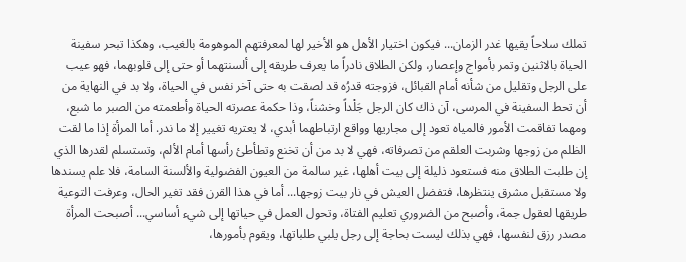تملك سلاحاً يقيها غدر الزمان... فيكون اختيار الأهل هو الأخير لها لمعرفتهم الموهومة بالغيب، وهكذا تبحر سفينة الحياة بالاثنين وتمر بأمواج وإعصار، ولكن الطلاق نادراً ما يعرف طريقه إلى ألسنتهما أو حتى إلى قلوبهما، فهو عيب على الرجل وتقليل من شأنه أمام القبائل، فزوجته قدرُه قد لصقت به حتى آخر نفس في الحياة، ولا بد في النهاية من أن تحط السفينة في المرسى، آن ذاك كان الرجل جَلْداً وخشناً، وذا حكمة عصرته الحياة وأطعمته من الصبر ما شبع، ومهما تفاقمت الأمور فالمياه تعود إلى مجاريها وواقع ارتباطهما أبدي، لا يعتريه تغيير إلا ما ندر. أما المرأة إذا ما لقت الظلم من زوجها وشربت العلقم من تصرفاته، فهي لا بد من أن تخنع وتطأطئ رأسها أمام الألم، وتستسلم لقدرها الذي إن طلبت الطلاق منه فستعود ذليلة إلى بيت أهلها، غير سالمة من العيون الفضولية والألسنة السامة، فلا علم يسندها ولا مستقبل مشرق ينتظرها، فتفضل العيش في نار بيت زوجها... أما في هذا القرن فقد تغير الحال، وعرفت التوعية طريقها لعقول جمة، وأصبح من الضروري تعليم الفتاة، وتحول العمل في حياتها إلى شيء أساسي... أصبحت المرأة مصدر رزق لنفسها، فهي بذلك ليست بحاجة إلى رجل يلبي طلباتها، ويقوم بأمورها،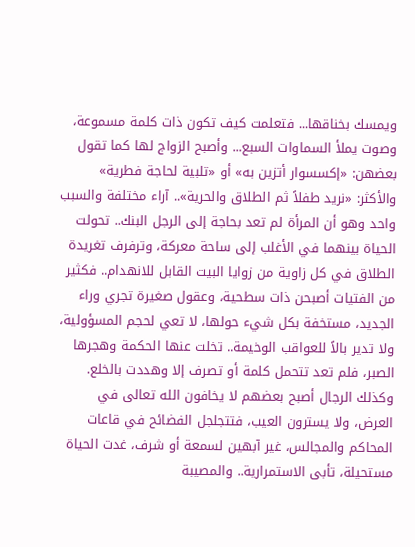ويمسك بخناقها... فتعلمت كيف تكون ذات كلمة مسموعة، وصوت يملأ السماوات السبع... وأصبح الزواج لها كما تقول بعضهن: «إكسسوار أتزين به» أو «تلبية لحاجة فطرية» والأكثر: «نريد طفلاً ثم الطلاق والحرية».. آراء مختلفة والسبب واحد وهو أن المرأة لم تعد بحاجة إلى الرجل البنك.. تحولت الحياة بينهما في الأغلب إلى ساحة معركة، وترفرف تغريدة الطلاق في كل زاوية من زوايا البيت القابل للانهدام.. فكثير من الفتيات أصبحن ذات سطحية، وعقول صغيرة تجري وراء الجديد، مستخفة بكل شيء حولها، لا تعي لحجم المسؤولية، ولا تدير بالاً للعواقب الوخيمة.. تخلت عنها الحكمة وهجرها الصبر، فلم تعد تتحمل كلمة أو تصرف إلا وهددت بالخلع. وكذلك الرجال أصبح بعضهم لا يخافون الله تعالى في العرض، ولا يسترون العيب، فتتجلجل الفضائح في قاعات المحاكم والمجالس، غير آبهين لسمعة أو شرف، غدت الحياة مستحيلة، تأبى الاستمرارية.. والمصيبة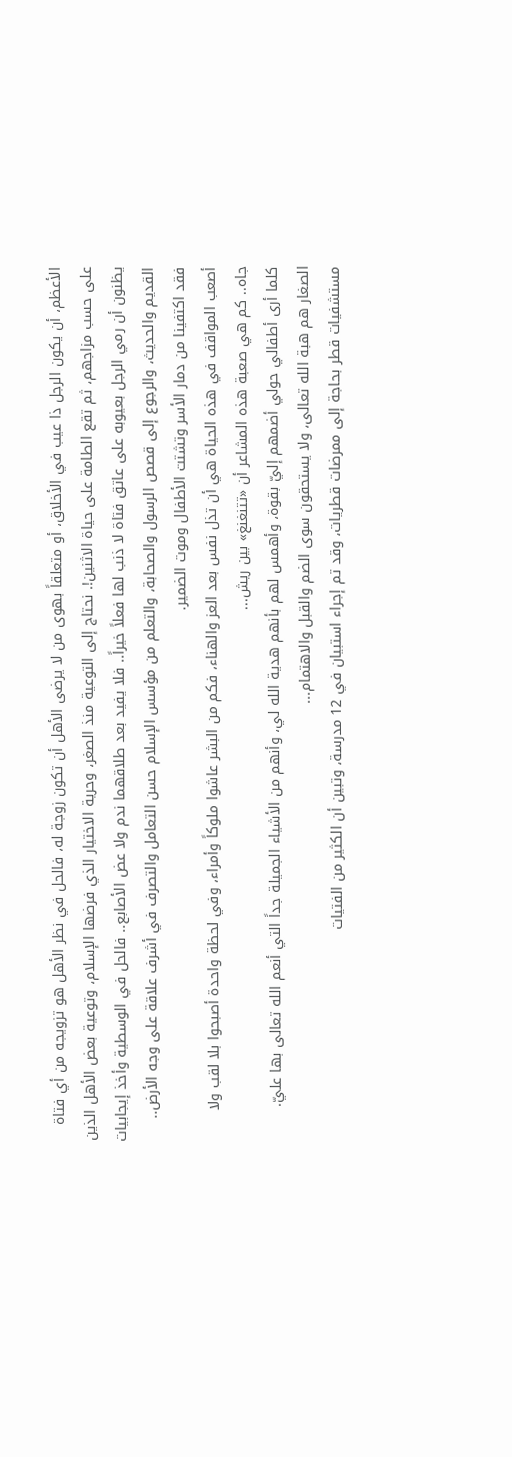الأعظم، أن يكون الرجل ذا عيب في الأخلاق، أو متعلقاً بهوى من لا يرضى الأهل أن تكون زوجة له، فالحل في نظر الأهل هو تزويجه من أي فتاة على حسب مزاجهم، ثم تقع الطامة على حياة الاثنين!. نحتاج إلى التوعية منذ الصغر، وحرية الاختيار الذي فرضها الإسلام، وتوعية بعض الأهل الذين يظنون أن رمي الرجل بعيوبه على عاتق فتاة لا ذنب لها فعلاً خيراً.. فلا يفيد بعد طلاقهما ندم ولا عض الأصابع.. فالحل في الوسطية وأخذ إيجابيات القديم والحديث، والرجوع إلى قصص الرسول والصحابة، والتعلم من مؤسس الإسلام حسن التعامل والتصرف في أشرف علاقة على وجه الأرض.. فقد اكتفينا من دمار الأسر وتشتت الأطفال وموت الضمير.
أصعب المواقف في هذه الحياة هي أن تذل نفس بعد العز والهناء، فكم من البشر عاشوا ملوكاً وأمراء، وفي لحظة واحدة أصبحوا بلا لقب ولا جاه.. كم هي صعبة هذه المشاعر أن «تتنغنغ» بين ريش...
كلما أرى أطفالي حولي أضمهم إليّ بقوة، وأهمس لهم بأنهم هدية الله لي، وأنهم من الأشياء الجميلة جداً التي أنعم الله تعالى بها عليّ. الصغار هم هبة الله تعالى، ولا يستحقون سوى الضم والقبل والاهتمام...
مستشفيات قطر بحاجة إلى ممرضات قطريات، وقد تم إجراء استبيان في 12 مدرسة، وتبين أن الكثير من الفتيات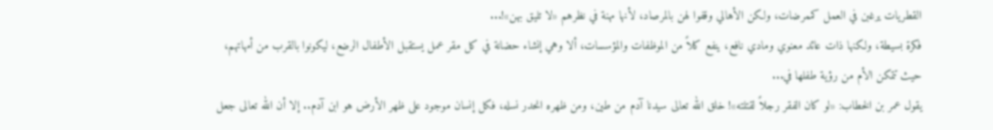القطريات يرغبن في العمل كممرضات، ولكن الأهالي وقفوا لهن بالمرصاد، لأنها مهنة في نظرهم «لا تليق بهن»!...
فكرة بسيطة، ولكنها ذات عائد معنوي ومادي نافع، ينفع كلاً من الموظفات والمؤسسات، ألا وهي إنشاء حضانة في كل مقر عمل يستقبل الأطفال الرضع، ليكونوا بالقرب من أمهاتهم، حيث تتمكن الأم من رؤية طفلها في...
يقول عمر بن الخطاب: «لو كان الفقر رجلاً لقتلته»! خلق الله تعالى سيدنا آدم من طين، ومن ظهره انحدر نسله، فكل إنسان موجود على ظهر الأرض هو ابن آدم.. إلا أن الله تعالى جعل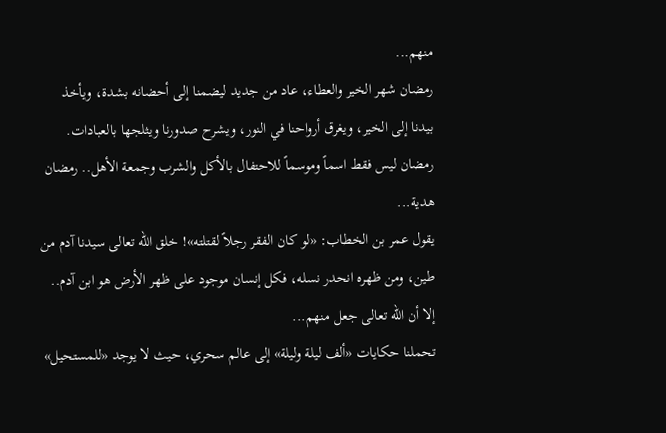منهم...
رمضان شهر الخير والعطاء، عاد من جديد ليضمنا إلى أحضانه بشدة، ويأخذ بيدنا إلى الخير، ويغرق أرواحنا في النور، ويشرح صدورنا ويثلجها بالعبادات. رمضان ليس فقط اسماً وموسماً للاحتفال بالأكل والشرب وجمعة الأهل.. رمضان هدية...
يقول عمر بن الخطاب: «لو كان الفقر رجلاً لقتلته»! خلق الله تعالى سيدنا آدم من طين، ومن ظهره انحدر نسله، فكل إنسان موجود على ظهر الأرض هو ابن آدم.. إلا أن الله تعالى جعل منهم...
تحملنا حكايات «ألف ليلة وليلة» إلى عالم سحري، حيث لا يوجد «للمستحيل»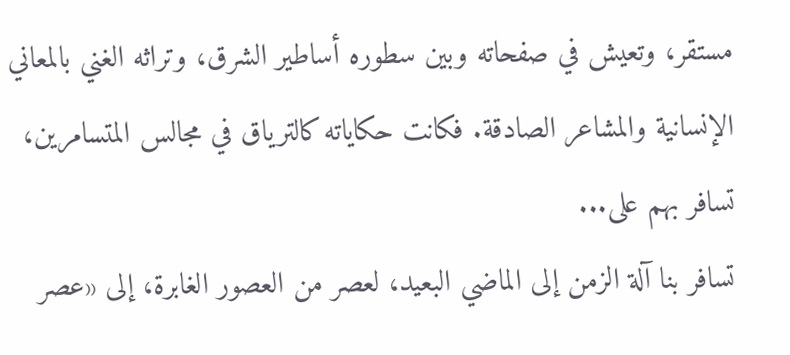مستقر، وتعيش في صفحاته وبين سطوره أساطير الشرق، وتراثه الغني بالمعاني الإنسانية والمشاعر الصادقة. فكانت حكاياته كالترياق في مجالس المتسامرين، تسافر بهم على...
تسافر بنا آلة الزمن إلى الماضي البعيد، لعصر من العصور الغابرة، إلى «عصر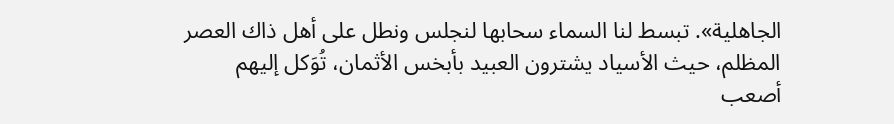الجاهلية». تبسط لنا السماء سحابها لنجلس ونطل على أهل ذاك العصر المظلم، حيث الأسياد يشترون العبيد بأبخس الأثمان، تُوَكل إليهم أصعب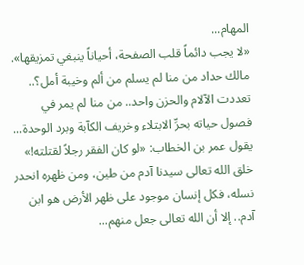المهام...
«لا يجب دائماً قلب الصفحة، أحياناً ينبغي تمزيقها». مالك حداد من منا لم يسلم من ألم وخيبة أمل؟.. تعددت الآلام والحزن واحد.. من منا لم يمر في فصول حياته بحرِّ الابتلاء وخريف الكآبة وبرد الوحدة...
يقول عمر بن الخطاب: «لو كان الفقر رجلاً لقتلته!» خلق الله تعالى سيدنا آدم من طين، ومن ظهره انحدر نسله، فكل إنسان موجود على ظهر الأرض هو ابن آدم.. إلا أن الله تعالى جعل منهم...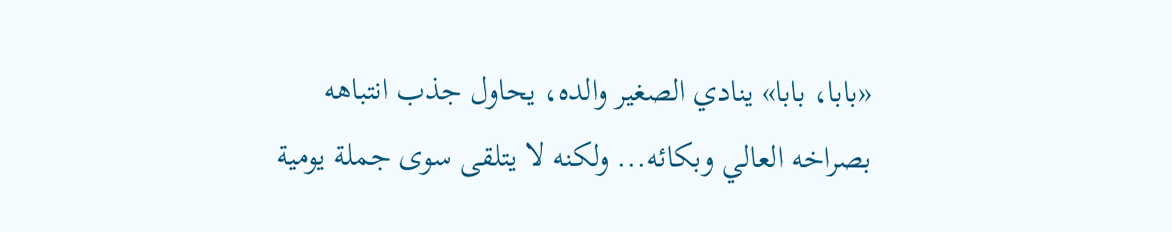«بابا، بابا» ينادي الصغير والده، يحاول جذب انتباهه بصراخه العالي وبكائه... ولكنه لا يتلقى سوى جملة يومية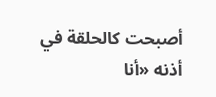أصبحت كالحلقة في أذنه «أنا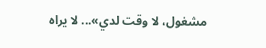مشغول، لا وقت لدي»... لا يراه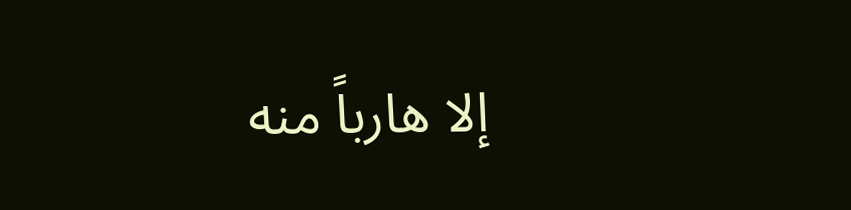إلا هارباً منه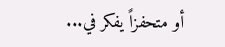أو متحفزاً يفكر في...